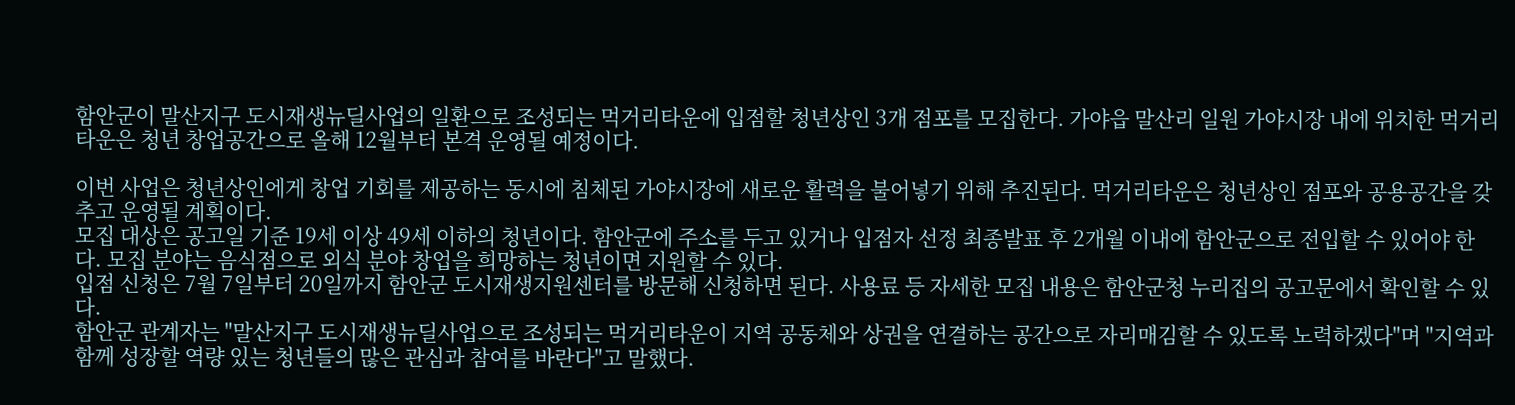함안군이 말산지구 도시재생뉴딜사업의 일환으로 조성되는 먹거리타운에 입점할 청년상인 3개 점포를 모집한다. 가야읍 말산리 일원 가야시장 내에 위치한 먹거리타운은 청년 창업공간으로 올해 12월부터 본격 운영될 예정이다.

이번 사업은 청년상인에게 창업 기회를 제공하는 동시에 침체된 가야시장에 새로운 활력을 불어넣기 위해 추진된다. 먹거리타운은 청년상인 점포와 공용공간을 갖추고 운영될 계획이다.
모집 대상은 공고일 기준 19세 이상 49세 이하의 청년이다. 함안군에 주소를 두고 있거나 입점자 선정 최종발표 후 2개월 이내에 함안군으로 전입할 수 있어야 한다. 모집 분야는 음식점으로 외식 분야 창업을 희망하는 청년이면 지원할 수 있다.
입점 신청은 7월 7일부터 20일까지 함안군 도시재생지원센터를 방문해 신청하면 된다. 사용료 등 자세한 모집 내용은 함안군청 누리집의 공고문에서 확인할 수 있다.
함안군 관계자는 "말산지구 도시재생뉴딜사업으로 조성되는 먹거리타운이 지역 공동체와 상권을 연결하는 공간으로 자리매김할 수 있도록 노력하겠다"며 "지역과 함께 성장할 역량 있는 청년들의 많은 관심과 참여를 바란다"고 말했다.